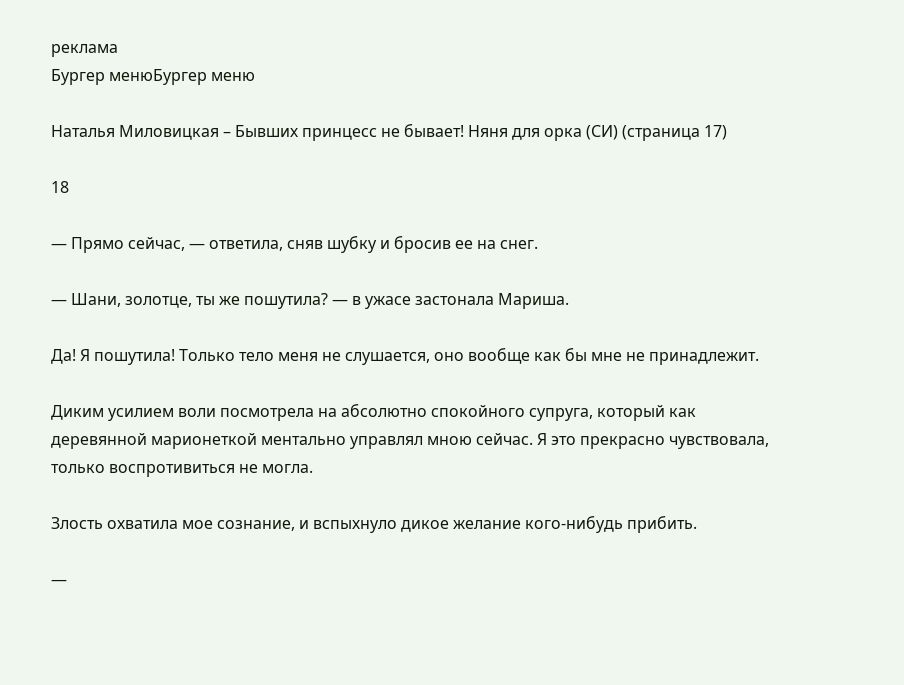реклама
Бургер менюБургер меню

Наталья Миловицкая – Бывших принцесс не бывает! Няня для орка (СИ) (страница 17)

18

— Прямо сейчас, — ответила, сняв шубку и бросив ее на снег.

— Шани, золотце, ты же пошутила? — в ужасе застонала Мариша.

Да! Я пошутила! Только тело меня не слушается, оно вообще как бы мне не принадлежит.

Диким усилием воли посмотрела на абсолютно спокойного супруга, который как деревянной марионеткой ментально управлял мною сейчас. Я это прекрасно чувствовала, только воспротивиться не могла.

Злость охватила мое сознание, и вспыхнуло дикое желание кого-нибудь прибить.

—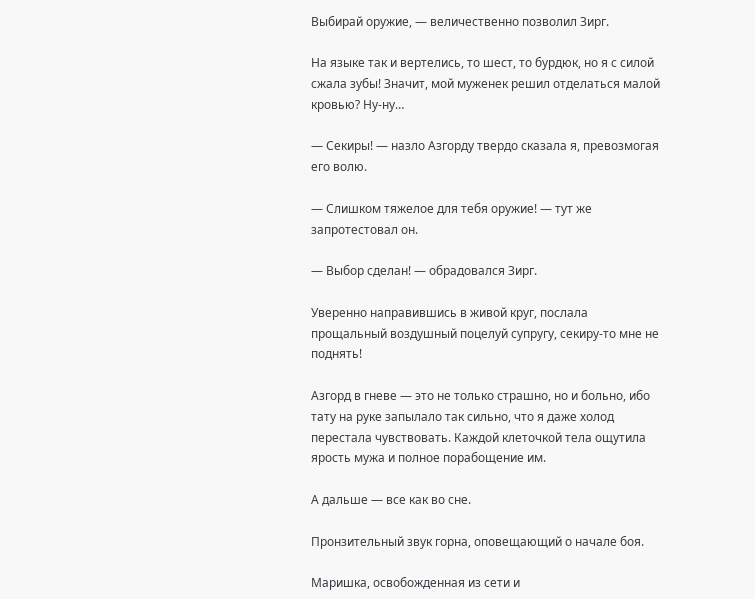Выбирай оружие, — величественно позволил Зирг.

На языке так и вертелись, то шест, то бурдюк, но я с силой сжала зубы! Значит, мой муженек решил отделаться малой кровью? Ну-ну…

— Секиры! — назло Азгорду твердо сказала я, превозмогая его волю.

— Слишком тяжелое для тебя оружие! — тут же запротестовал он.

— Выбор сделан! — обрадовался Зирг.

Уверенно направившись в живой круг, послала прощальный воздушный поцелуй супругу, секиру-то мне не поднять!

Азгорд в гневе — это не только страшно, но и больно, ибо тату на руке запылало так сильно, что я даже холод перестала чувствовать. Каждой клеточкой тела ощутила ярость мужа и полное порабощение им.

А дальше — все как во сне.

Пронзительный звук горна, оповещающий о начале боя.

Маришка, освобожденная из сети и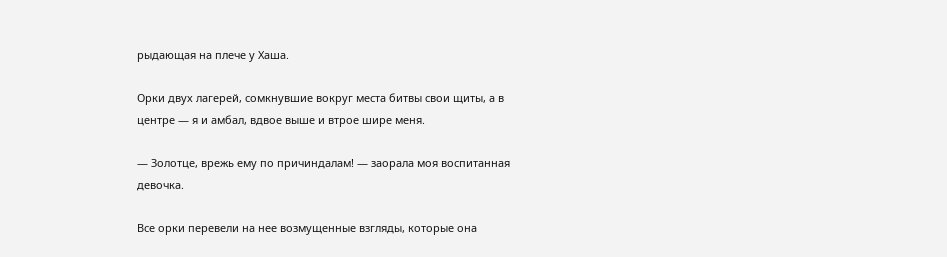рыдающая на плече у Хаша.

Орки двух лагерей, сомкнувшие вокруг места битвы свои щиты, а в центре — я и амбал, вдвое выше и втрое шире меня.

— Золотце, врежь ему по причиндалам! — заорала моя воспитанная девочка.

Все орки перевели на нее возмущенные взгляды, которые она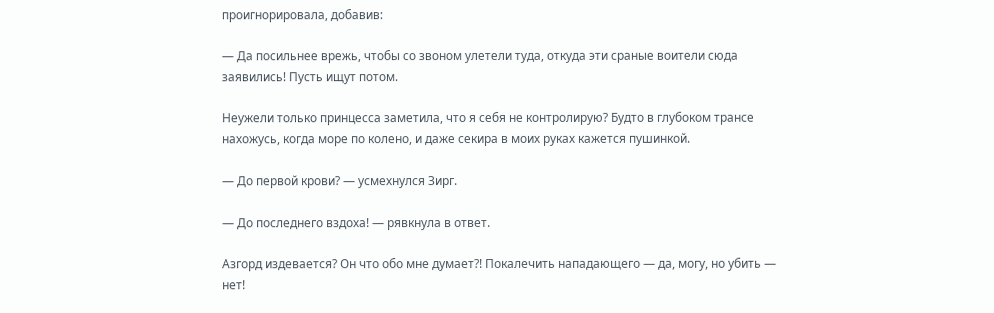проигнорировала, добавив:

— Да посильнее врежь, чтобы со звоном улетели туда, откуда эти сраные воители сюда заявились! Пусть ищут потом.

Неужели только принцесса заметила, что я себя не контролирую? Будто в глубоком трансе нахожусь, когда море по колено, и даже секира в моих руках кажется пушинкой.

— До первой крови? — усмехнулся Зирг.

— До последнего вздоха! — рявкнула в ответ.

Азгорд издевается? Он что обо мне думает?! Покалечить нападающего — да, могу, но убить — нет!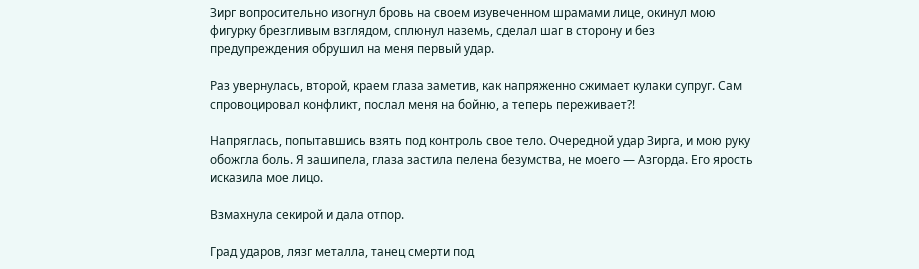Зирг вопросительно изогнул бровь на своем изувеченном шрамами лице, окинул мою фигурку брезгливым взглядом, сплюнул наземь, сделал шаг в сторону и без предупреждения обрушил на меня первый удар.

Раз увернулась, второй, краем глаза заметив, как напряженно сжимает кулаки супруг. Сам спровоцировал конфликт, послал меня на бойню, а теперь переживает?!

Напряглась, попытавшись взять под контроль свое тело. Очередной удар Зирга, и мою руку обожгла боль. Я зашипела, глаза застила пелена безумства, не моего — Азгорда. Его ярость исказила мое лицо.

Взмахнула секирой и дала отпор.

Град ударов, лязг металла, танец смерти под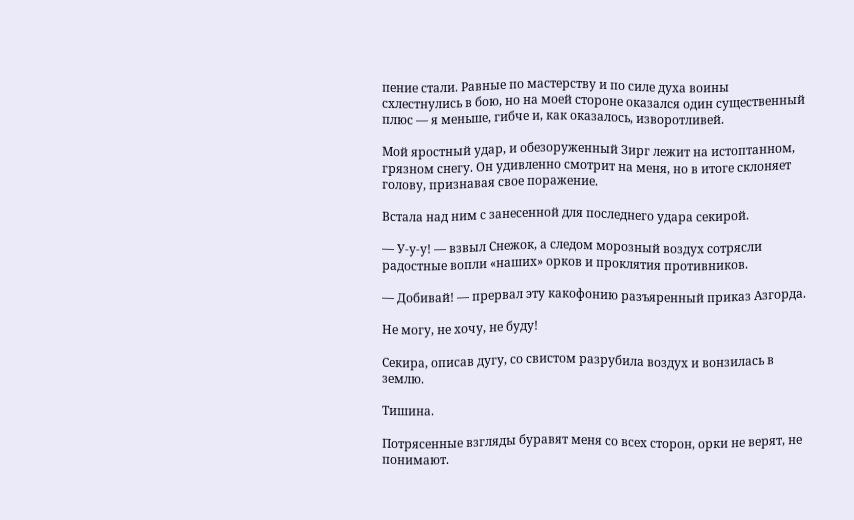пение стали. Равные по мастерству и по силе духа воины схлестнулись в бою, но на моей стороне оказался один существенный плюс — я меньше, гибче и, как оказалось, изворотливей.

Мой яростный удар, и обезоруженный Зирг лежит на истоптанном, грязном снегу. Он удивленно смотрит на меня, но в итоге склоняет голову, признавая свое поражение.

Встала над ним с занесенной для последнего удара секирой.

— У-у-у! — взвыл Снежок, а следом морозный воздух сотрясли радостные вопли «наших» орков и проклятия противников.

— Добивай! — прервал эту какофонию разъяренный приказ Азгорда.

Не могу, не хочу, не буду!

Секира, описав дугу, со свистом разрубила воздух и вонзилась в землю.

Тишина.

Потрясенные взгляды буравят меня со всех сторон, орки не верят, не понимают.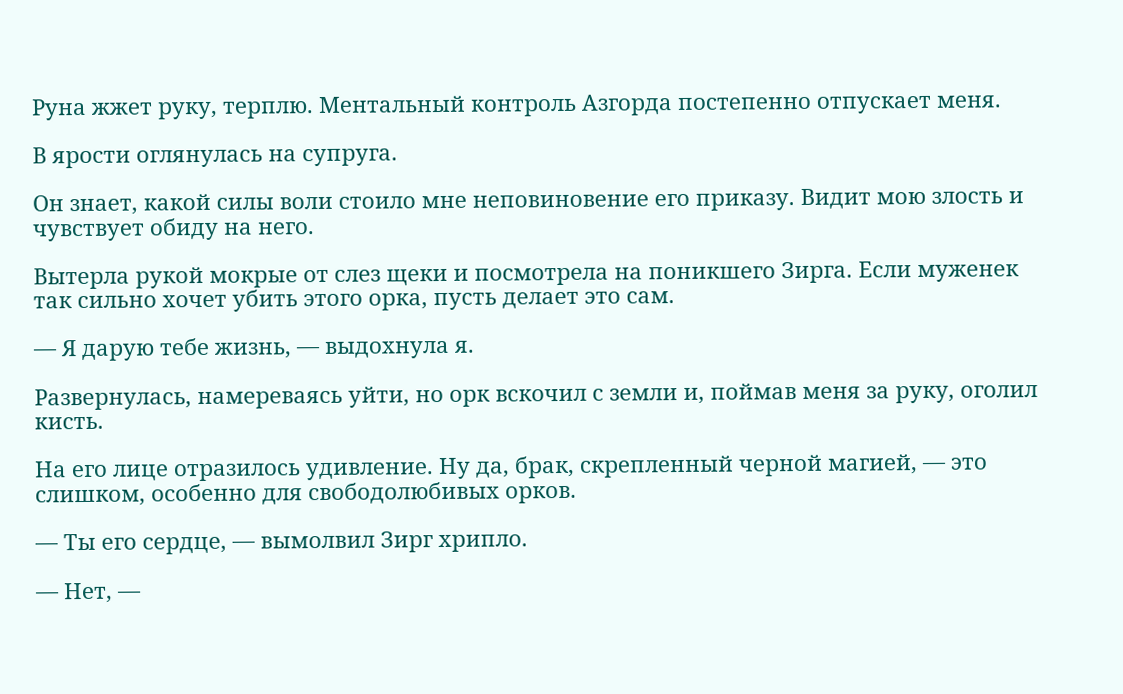Руна жжет руку, терплю. Ментальный контроль Азгорда постепенно отпускает меня.

В ярости оглянулась на супруга.

Он знает, какой силы воли стоило мне неповиновение его приказу. Видит мою злость и чувствует обиду на него.

Вытерла рукой мокрые от слез щеки и посмотрела на поникшего Зирга. Если муженек так сильно хочет убить этого орка, пусть делает это сам.

— Я дарую тебе жизнь, — выдохнула я.

Развернулась, намереваясь уйти, но орк вскочил с земли и, поймав меня за руку, оголил кисть.

На его лице отразилось удивление. Ну да, брак, скрепленный черной магией, — это слишком, особенно для свободолюбивых орков.

— Ты его сердце, — вымолвил Зирг хрипло.

— Нет, —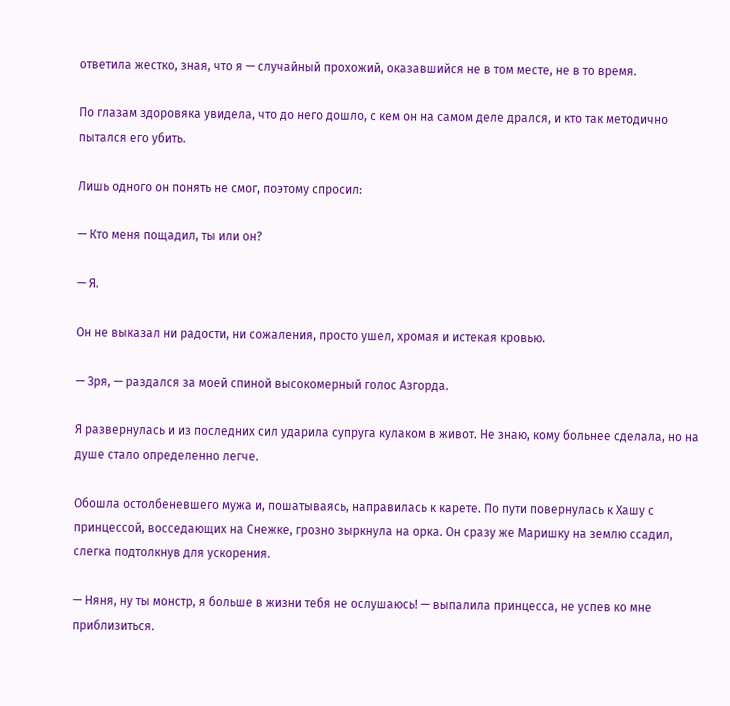ответила жестко, зная, что я — случайный прохожий, оказавшийся не в том месте, не в то время.

По глазам здоровяка увидела, что до него дошло, с кем он на самом деле дрался, и кто так методично пытался его убить.

Лишь одного он понять не смог, поэтому спросил:

— Кто меня пощадил, ты или он?

— Я.

Он не выказал ни радости, ни сожаления, просто ушел, хромая и истекая кровью.

— Зря, — раздался за моей спиной высокомерный голос Азгорда.

Я развернулась и из последних сил ударила супруга кулаком в живот. Не знаю, кому больнее сделала, но на душе стало определенно легче.

Обошла остолбеневшего мужа и, пошатываясь, направилась к карете. По пути повернулась к Хашу с принцессой, восседающих на Снежке, грозно зыркнула на орка. Он сразу же Маришку на землю ссадил, слегка подтолкнув для ускорения.

— Няня, ну ты монстр, я больше в жизни тебя не ослушаюсь! — выпалила принцесса, не успев ко мне приблизиться.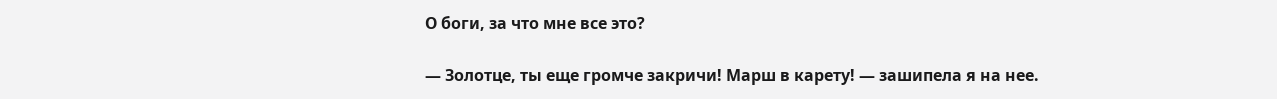О боги, за что мне все это?

— Золотце, ты еще громче закричи! Марш в карету! — зашипела я на нее.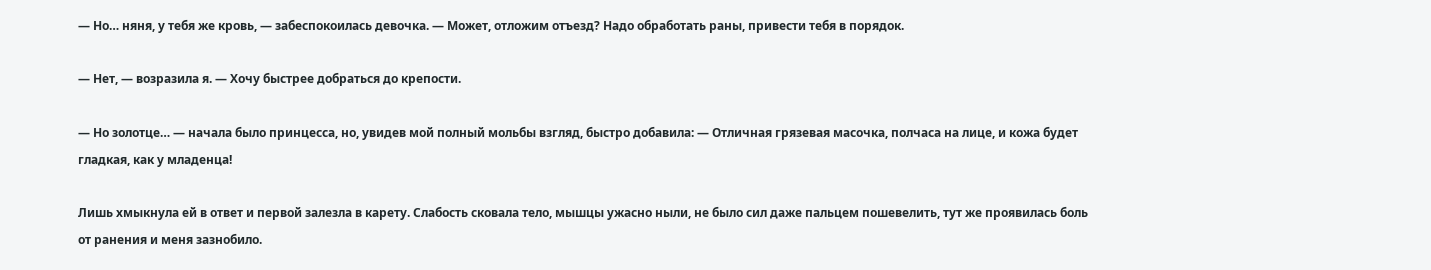— Но… няня, у тебя же кровь, — забеспокоилась девочка. — Может, отложим отъезд? Надо обработать раны, привести тебя в порядок.

— Нет, — возразила я. — Хочу быстрее добраться до крепости.

— Но золотце… — начала было принцесса, но, увидев мой полный мольбы взгляд, быстро добавила: — Отличная грязевая масочка, полчаса на лице, и кожа будет гладкая, как у младенца!

Лишь хмыкнула ей в ответ и первой залезла в карету. Слабость сковала тело, мышцы ужасно ныли, не было сил даже пальцем пошевелить, тут же проявилась боль от ранения и меня зазнобило.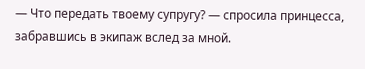— Что передать твоему супругу? — спросила принцесса, забравшись в экипаж вслед за мной.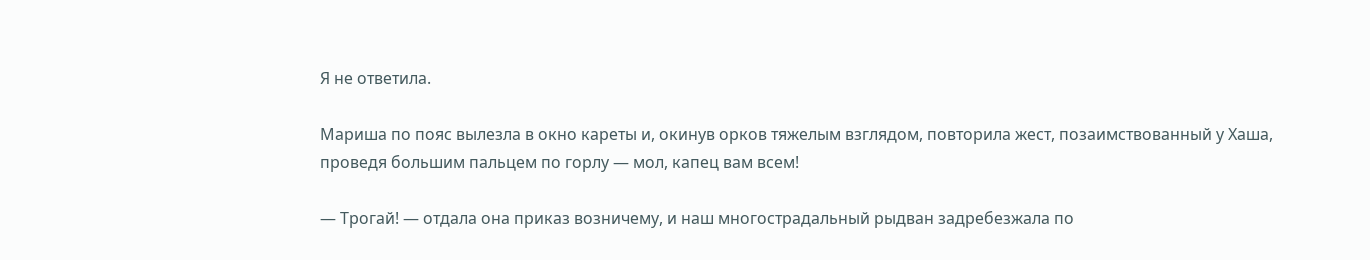Я не ответила.

Мариша по пояс вылезла в окно кареты и, окинув орков тяжелым взглядом, повторила жест, позаимствованный у Хаша, проведя большим пальцем по горлу — мол, капец вам всем!

— Трогай! — отдала она приказ возничему, и наш многострадальный рыдван задребезжала по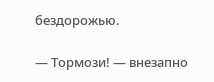бездорожью.

— Тормози! — внезапно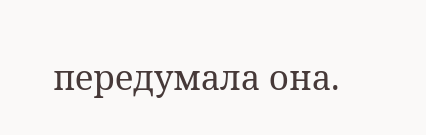передумала она.